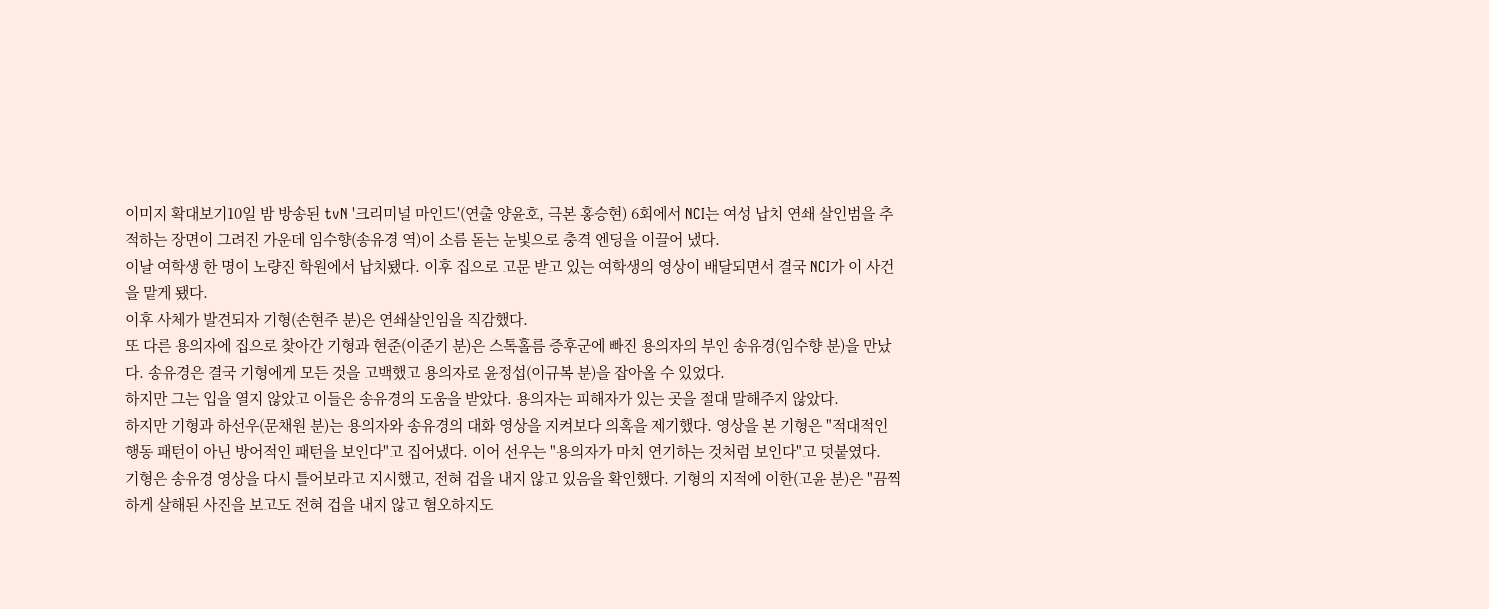이미지 확대보기10일 밤 방송된 tvN '크리미널 마인드'(연출 양윤호, 극본 홍승현) 6회에서 NCI는 여성 납치 연쇄 살인범을 추적하는 장면이 그려진 가운데 임수향(송유경 역)이 소름 돋는 눈빛으로 충격 엔딩을 이끌어 냈다.
이날 여학생 한 명이 노량진 학원에서 납치됐다. 이후 집으로 고문 받고 있는 여학생의 영상이 배달되면서 결국 NCI가 이 사건을 맡게 됐다.
이후 사체가 발견되자 기형(손현주 분)은 연쇄살인임을 직감했다.
또 다른 용의자에 집으로 찾아간 기형과 현준(이준기 분)은 스톡홀름 증후군에 빠진 용의자의 부인 송유경(임수향 분)을 만났다. 송유경은 결국 기형에게 모든 것을 고백했고 용의자로 윤정섭(이규복 분)을 잡아올 수 있었다.
하지만 그는 입을 열지 않았고 이들은 송유경의 도움을 받았다. 용의자는 피해자가 있는 곳을 절대 말해주지 않았다.
하지만 기형과 하선우(문채원 분)는 용의자와 송유경의 대화 영상을 지켜보다 의혹을 제기했다. 영상을 본 기형은 "적대적인 행동 패턴이 아닌 방어적인 패턴을 보인다"고 집어냈다. 이어 선우는 "용의자가 마치 연기하는 것처럼 보인다"고 덧붙였다.
기형은 송유경 영상을 다시 틀어보라고 지시했고, 전혀 겁을 내지 않고 있음을 확인했다. 기형의 지적에 이한(고윤 분)은 "끔찍하게 살해된 사진을 보고도 전혀 겁을 내지 않고 혐오하지도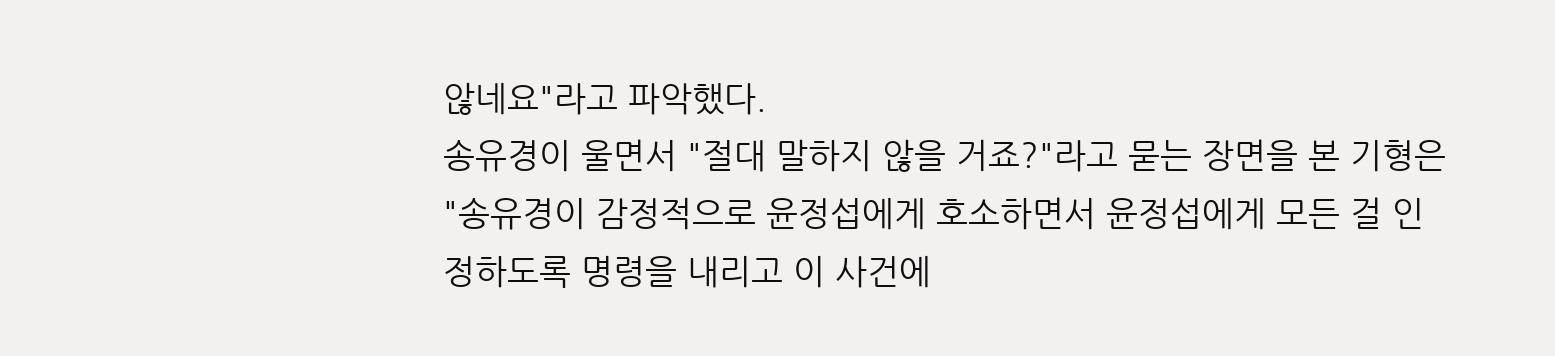않네요"라고 파악했다.
송유경이 울면서 "절대 말하지 않을 거죠?"라고 묻는 장면을 본 기형은 "송유경이 감정적으로 윤정섭에게 호소하면서 윤정섭에게 모든 걸 인정하도록 명령을 내리고 이 사건에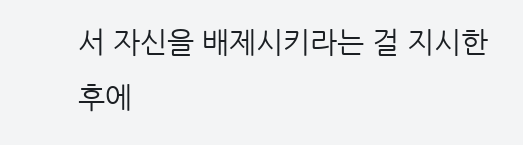서 자신을 배제시키라는 걸 지시한 후에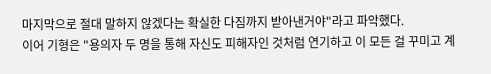마지막으로 절대 말하지 않겠다는 확실한 다짐까지 받아낸거야"라고 파악했다.
이어 기형은 "용의자 두 명을 통해 자신도 피해자인 것처럼 연기하고 이 모든 걸 꾸미고 계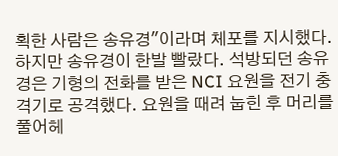획한 사람은 송유경"이라며 체포를 지시했다.
하지만 송유경이 한발 빨랐다. 석방되던 송유경은 기형의 전화를 받은 NCI 요원을 전기 충격기로 공격했다. 요원을 때려 눕힌 후 머리를 풀어헤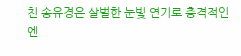친 송유경은 살벌한 눈빛 연기로 충격적인 엔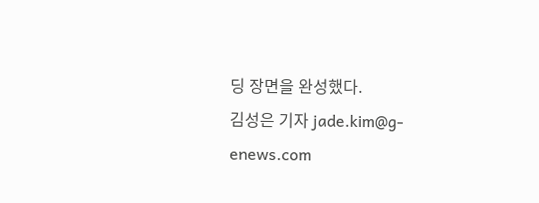딩 장면을 완성했다.
김성은 기자 jade.kim@g-enews.com